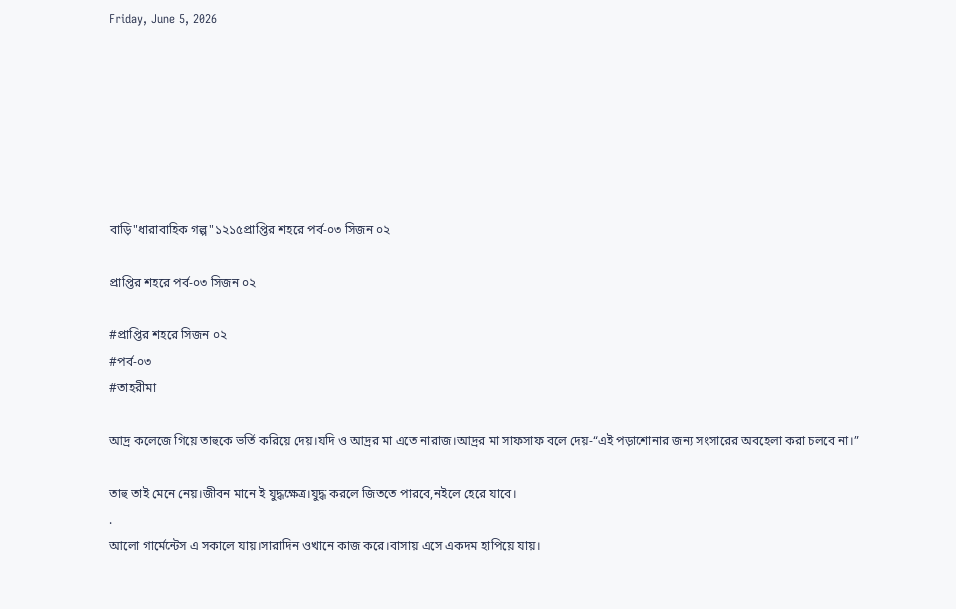Friday, June 5, 2026







বাড়ি"ধারাবাহিক গল্প"১২১৫প্রাপ্তির শহরে পর্ব-০৩ সিজন ০২

প্রাপ্তির শহরে পর্ব-০৩ সিজন ০২

#প্রাপ্তির শহরে সিজন ০২
#পর্ব-০৩
#তাহরীমা

আদ্র কলেজে গিয়ে তাহুকে ভর্তি করিয়ে দেয়।যদি ও আদ্রর মা এতে নারাজ।আদ্রর মা সাফসাফ বলে দেয়-“এই পড়াশোনার জন্য সংসারের অবহেলা করা চলবে না।”

তাহু তাই মেনে নেয়।জীবন মানে ই যুদ্ধক্ষেত্র।যুদ্ধ করলে জিততে পারবে,নইলে হেরে যাবে।
.
আলো গার্মেন্টেস এ সকালে যায়।সারাদিন ওখানে কাজ করে।বাসায় এসে একদম হাপিয়ে যায়।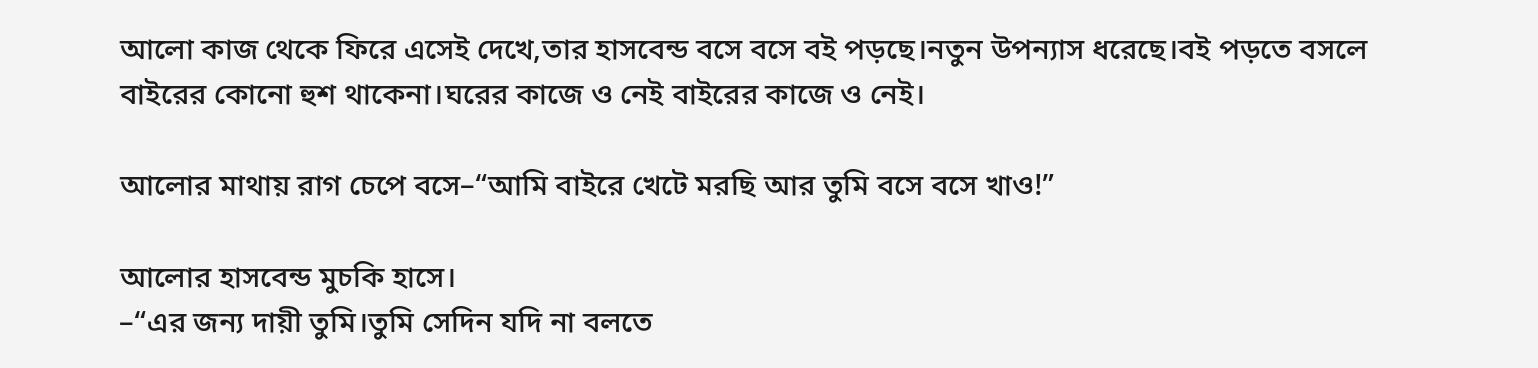আলো কাজ থেকে ফিরে এসেই দেখে,তার হাসবেন্ড বসে বসে বই পড়ছে।নতুন উপন্যাস ধরেছে।বই পড়তে বসলে বাইরের কোনো হুশ থাকেনা।ঘরের কাজে ও নেই বাইরের কাজে ও নেই।

আলোর মাথায় রাগ চেপে বসে–“আমি বাইরে খেটে মরছি আর তুমি বসে বসে খাও!”

আলোর হাসবেন্ড মুচকি হাসে।
–“এর জন্য দায়ী তুমি।তুমি সেদিন যদি না বলতে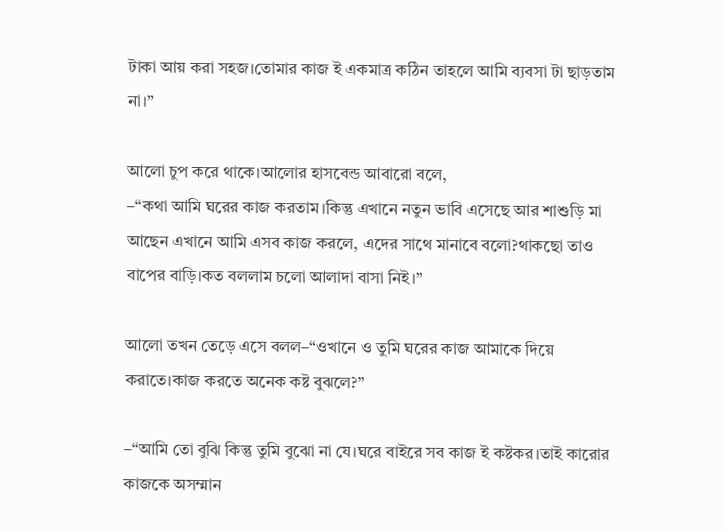টাকা আয় করা সহজ।তোমার কাজ ই একমাত্র কঠিন তাহলে আমি ব্যবসা টা ছাড়তাম না।”

আলো চুপ করে থাকে।আলোর হাসবেন্ড আবারো বলে,
–“কথা আমি ঘরের কাজ করতাম।কিন্তু এখানে নতুন ভাবি এসেছে আর শাশুড়ি মা আছেন এখানে আমি এসব কাজ করলে, এদের সাথে মানাবে বলো?থাকছো তাও বাপের বাড়ি।কত বললাম চলো আলাদা বাসা নিই।”

আলো তখন তেড়ে এসে বলল–“ওখানে ও তুমি ঘরের কাজ আমাকে দিয়ে করাতে।কাজ করতে অনেক কষ্ট বুঝলে?”

–“আমি তো বুঝি কিন্তু তুমি বুঝো না যে।ঘরে বাইরে সব কাজ ই কষ্টকর।তাই কারোর কাজকে অসম্মান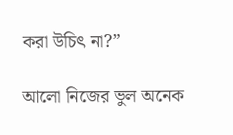করা উচিৎ না?”

আলো নিজের ভুল অনেক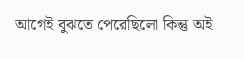আগেই বুঝতে পেরেছিলো কিন্তু অই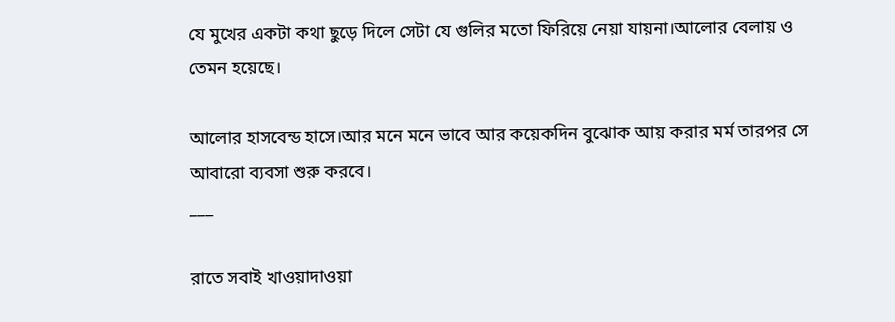যে মুখের একটা কথা ছুড়ে দিলে সেটা যে গুলির মতো ফিরিয়ে নেয়া যায়না।আলোর বেলায় ও তেমন হয়েছে।

আলোর হাসবেন্ড হাসে।আর মনে মনে ভাবে আর কয়েকদিন বুঝোক আয় করার মর্ম তারপর সে আবারো ব্যবসা শুরু করবে।
___

রাতে সবাই খাওয়াদাওয়া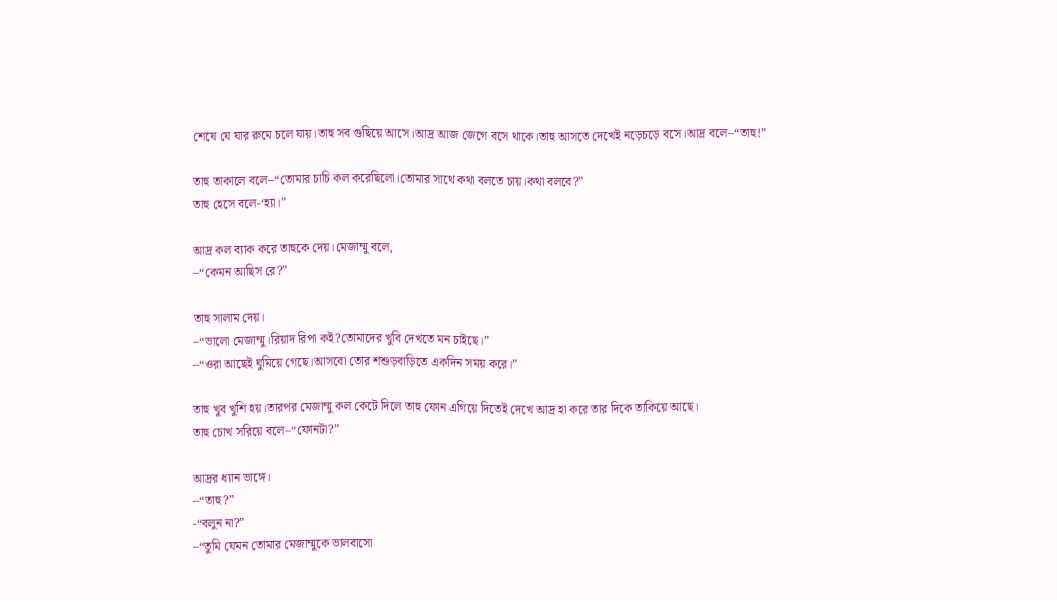শেষে যে যার রুমে চলে যায়।তাহু সব গুছিয়ে আসে।আদ্র আজ জেগে বসে থাকে।তাহু আসতে দেখেই নড়েচড়ে বসে।আদ্র বলে–“তাহু!”

তাহু তাকালে বলে–“তোমার চাচি কল করেছিলো।তোমার সাথে কথা বলতে চায়।কথা বলবে?”
তাহু হেসে বলে-‘হ্যা।”

আদ্র কল ব্যাক করে তাহুকে দেয়।মেজাম্মু বলে,
–“কেমন আছিস রে?”

তাহু সালাম দেয়।
–“ভালো মেজাম্মু।রিয়াদ রিপা কই?তোমাদের খুবি দেখতে মন চাইছে।”
–“ওরা আছেই ঘুমিয়ে গেছে।আসবো তোর শশুড়বাড়িতে একদিন সময় করে।”

তাহু খুব খুশি হয়।তারপর মেজাম্মু কল কেটে দিলে তাহু ফোন এগিয়ে দিতেই দেখে আদ্র হা করে তার দিকে তাকিয়ে আছে।
তাহু চোখ সরিয়ে বলে–“ফোনটা?”

আদ্রর ধ্যান ভাঙ্গে।
–“তাহু?”
-“বলুন না?”
–“তুমি যেমন তোমার মেজাম্মুকে ভালবাসো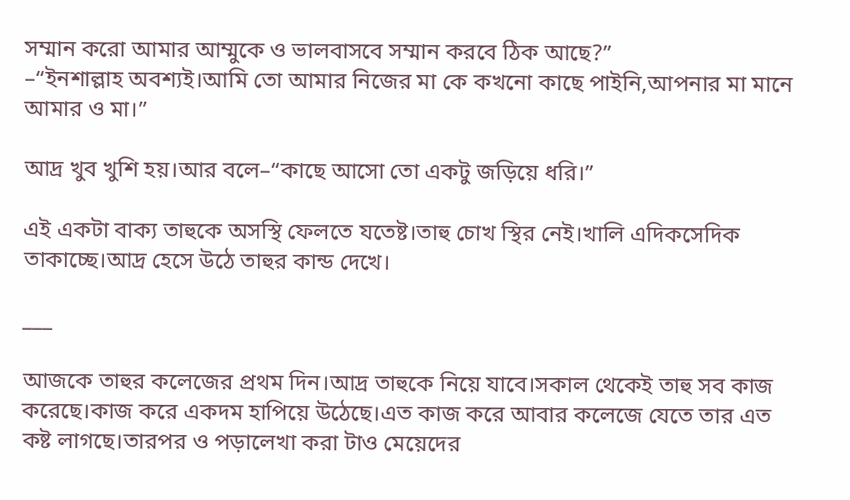সম্মান করো আমার আম্মুকে ও ভালবাসবে সম্মান করবে ঠিক আছে?”
–“ইনশাল্লাহ অবশ্যই।আমি তো আমার নিজের মা কে কখনো কাছে পাইনি,আপনার মা মানে আমার ও মা।”

আদ্র খুব খুশি হয়।আর বলে–“কাছে আসো তো একটু জড়িয়ে ধরি।”

এই একটা বাক্য তাহুকে অসস্থি ফেলতে যতেষ্ট।তাহু চোখ স্থির নেই।খালি এদিকসেদিক তাকাচ্ছে।আদ্র হেসে উঠে তাহুর কান্ড দেখে।

___

আজকে তাহুর কলেজের প্রথম দিন।আদ্র তাহুকে নিয়ে যাবে।সকাল থেকেই তাহু সব কাজ করেছে।কাজ করে একদম হাপিয়ে উঠেছে।এত কাজ করে আবার কলেজে যেতে তার এত কষ্ট লাগছে।তারপর ও পড়ালেখা করা টাও মেয়েদের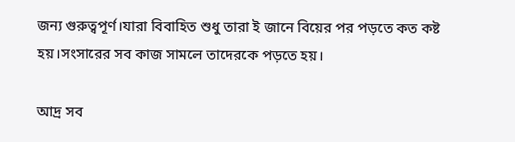জন্য গুরুত্বপূর্ণ।যারা বিবাহিত শুধু তারা ই জানে বিয়ের পর পড়তে কত কষ্ট হয়।সংসারের সব কাজ সামলে তাদেরকে পড়তে হয়।

আদ্র সব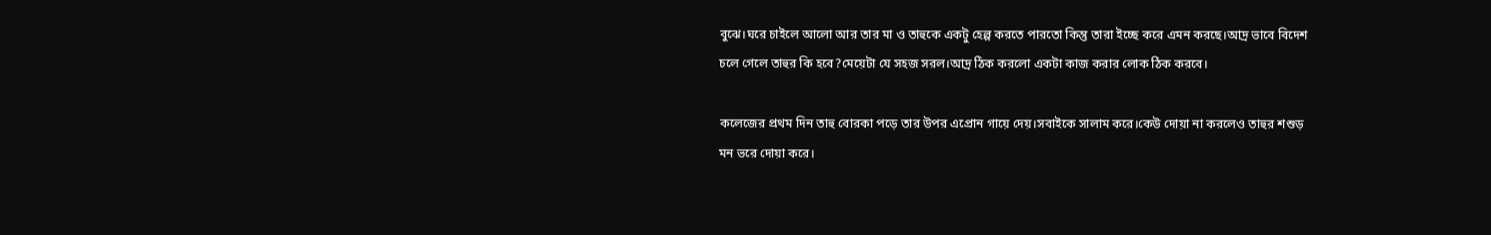বুঝে।ঘরে চাইলে আলো আর তার মা ও তাহুকে একটু হেল্প করতে পারতো কিন্তু তারা ইচ্ছে করে এমন করছে।আদ্র ভাবে বিদেশ চলে গেলে তাহুর কি হবে?মেয়েটা যে সহজ সরল।আদ্র ঠিক করলো একটা কাজ করার লোক ঠিক করবে।

কলেজের প্রথম দিন তাহু বোরকা পড়ে তার উপর এপ্রোন গায়ে দেয়।সবাইকে সালাম করে।কেউ দোয়া না করলেও তাহুর শশুড় মন ভরে দোয়া করে।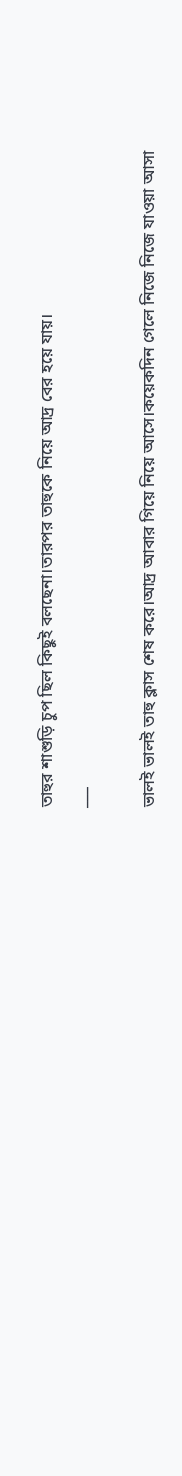তাহুর শাশুড়ি চুপ ছিল কিছুই বলছেনা।তারপর তাহুকে নিয়ে আদ্র বের হয়ে যায়।
___

ভালই ভালই তাহু ক্লাস শেষ করে।আদ্র আবার গিয়ে নিয়ে আসে।কয়েকদিন গেলে নিজে নিজে যাওয়া আসা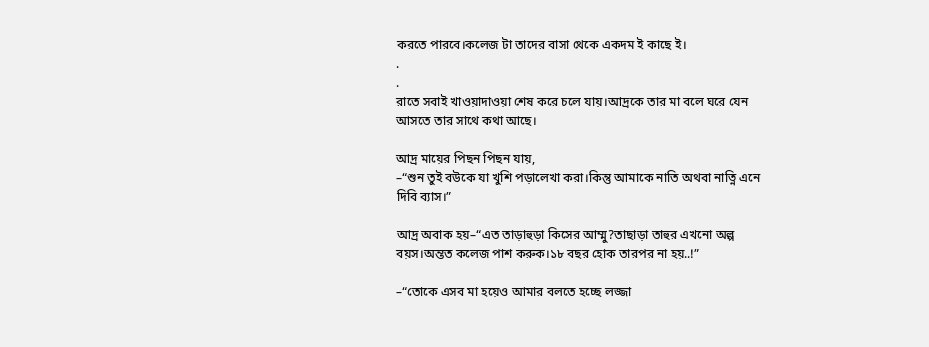করতে পারবে।কলেজ টা তাদের বাসা থেকে একদম ই কাছে ই।
.
.
রাতে সবাই খাওয়াদাওয়া শেষ করে চলে যায়।আদ্রকে তার মা বলে ঘরে যেন আসতে তার সাথে কথা আছে।

আদ্র মায়ের পিছন পিছন যায়,
–“শুন তুই বউকে যা খুশি পড়ালেখা করা।কিন্তু আমাকে নাতি অথবা নাত্নি এনে দিবি ব্যাস।”

আদ্র অবাক হয়–“এত তাড়াহুড়া কিসের আম্মু?তাছাড়া তাহুর এখনো অল্প বয়স।অন্তত কলেজ পাশ করুক।১৮ বছর হোক তারপর না হয়..!”

–“তোকে এসব মা হয়েও আমার বলতে হচ্ছে লজ্জা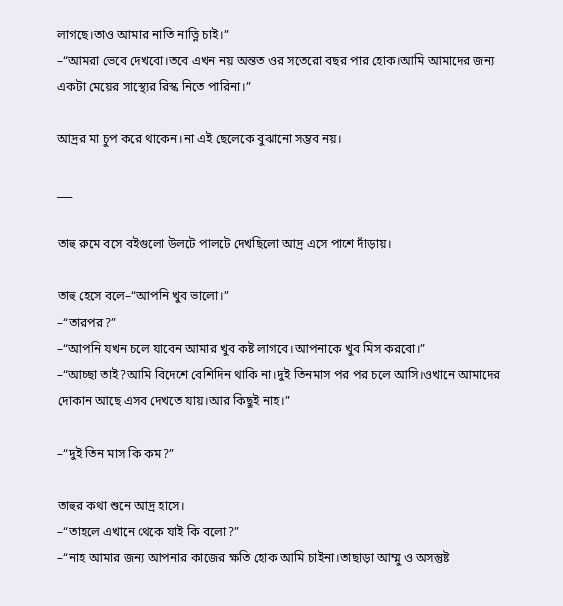লাগছে।তাও আমার নাতি নাত্নি চাই।”
–“আমরা ভেবে দেখবো।তবে এখন নয় অন্তত ওর সতেরো বছর পার হোক।আমি আমাদের জন্য একটা মেয়ের সাস্থ্যের রিস্ক নিতে পারিনা।”

আদ্রর মা চুপ করে থাকেন।না এই ছেলেকে বুঝানো সম্ভব নয়।

___

তাহু রুমে বসে বইগুলো উলটে পালটে দেখছিলো আদ্র এসে পাশে দাঁড়ায়।

তাহু হেসে বলে–“আপনি খুব ভালো।”
–“তারপর?”
–“আপনি যখন চলে যাবেন আমার খুব কষ্ট লাগবে।আপনাকে খুব মিস করবো।”
–“আচ্ছা তাই?আমি বিদেশে বেশিদিন থাকি না।দুই তিনমাস পর পর চলে আসি।ওখানে আমাদের দোকান আছে এসব দেখতে যায়।আর কিছুই নাহ।”

–“দুই তিন মাস কি কম?”

তাহুর কথা শুনে আদ্র হাসে।
–“তাহলে এখানে থেকে যাই কি বলো?”
–“নাহ আমার জন্য আপনার কাজের ক্ষতি হোক আমি চাইনা।তাছাড়া আম্মু ও অসন্তুষ্ট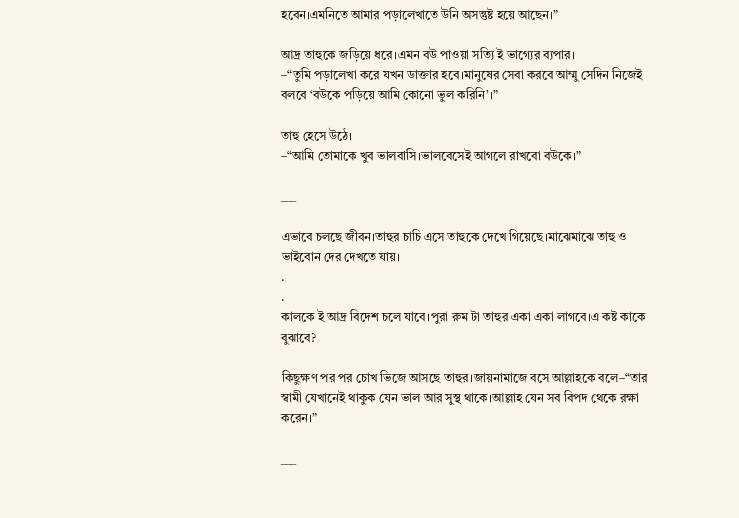হবেন।এমনিতে আমার পড়ালেখাতে উনি অসন্তুষ্ট হয়ে আছেন।”

আদ্র তাহুকে জড়িয়ে ধরে।এমন বউ পাওয়া সত্যি ই ভাগ্যের ব্যপার।
–“তুমি পড়ালেখা করে যখন ডাক্তার হবে।মানুষের সেবা করবে আম্মু সেদিন নিজেই বলবে ‘বউকে পড়িয়ে আমি কোনো ভুল করিনি’।”

তাহু হেসে উঠে।
–“আমি তোমাকে খুব ভালবাসি।ভালবেসেই আগলে রাখবো বউকে।”

___

এভাবে চলছে জীবন।তাহুর চাচি এসে তাহুকে দেখে গিয়েছে।মাঝেমাঝে তাহু ও ভাইবোন দের দেখতে যায়।
.
.
কালকে ই আদ্র বিদেশ চলে যাবে।পুরা রুম টা তাহুর একা একা লাগবে।এ কষ্ট কাকে বুঝাবে?

কিছুক্ষণ পর পর চোখ ভিজে আসছে তাহুর।জায়নামাজে বসে আল্লাহকে বলে–“তার স্বামী যেখানেই থাকুক যেন ভাল আর সুস্থ থাকে।আল্লাহ যেন সব বিপদ থেকে রক্ষা করেন।”

___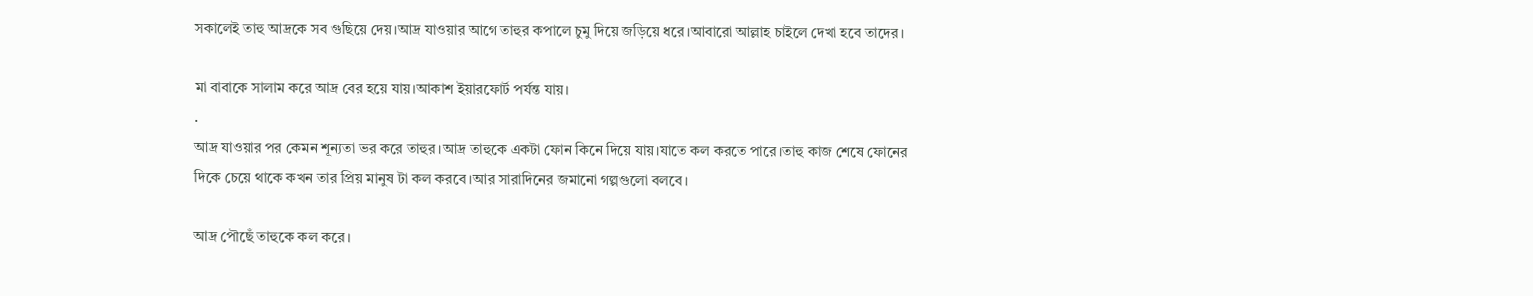সকালেই তাহু আদ্রকে সব গুছিয়ে দেয়।আদ্র যাওয়ার আগে তাহুর কপালে চুমু দিয়ে জড়িয়ে ধরে।আবারো আল্লাহ চাইলে দেখা হবে তাদের।

মা বাবাকে সালাম করে আদ্র বের হয়ে যায়।আকাশ ইয়ারফোর্ট পর্যন্ত যায়।
.
আদ্র যাওয়ার পর কেমন শূন্যতা ভর করে তাহুর।আদ্র তাহুকে একটা ফোন কিনে দিয়ে যায়।যাতে কল করতে পারে।তাহু কাজ শেষে ফোনের দিকে চেয়ে থাকে কখন তার প্রিয় মানুষ টা কল করবে।আর সারাদিনের জমানো গল্পগুলো বলবে।

আদ্র পৌছেঁ তাহুকে কল করে।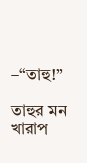–“তাহু!”

তাহুর মন খারাপ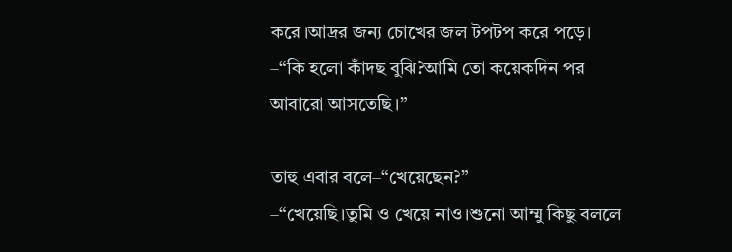করে।আদ্রর জন্য চোখের জল টপটপ করে পড়ে।
–“কি হলো কাঁদছ বুঝি?আমি তো কয়েকদিন পর আবারো আসতেছি।”

তাহু এবার বলে–“খেয়েছেন?”
–“খেয়েছি।তুমি ও খেয়ে নাও।শুনো আম্মু কিছু বললে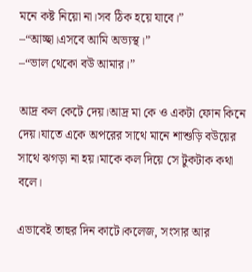মনে কষ্ট নিয়ো না।সব ঠিক হয়ে যাবে।”
–“আচ্ছা।এসবে আমি অভ্যস্থ।”
–“ভাল থেকো বউ আমার।”

আদ্র কল কেটে দেয়।আদ্র মা কে ও একটা ফোন কিনে দেয়।যাতে একে অপরের সাথে মানে শাশুড়ি বউয়ের সাথে ঝগড়া না হয়।মাকে কল দিয়ে সে টুকটাক কথা বলে।

এভাবেই তাহুর দিন কাটে।কলেজ, সংসার আর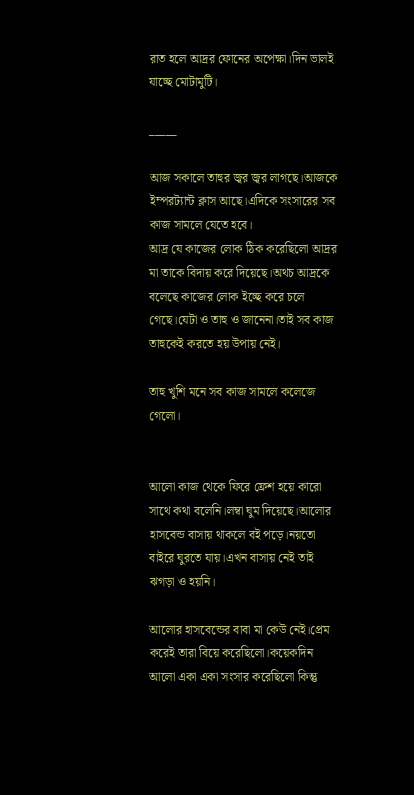রাত হলে আদ্রর ফোনের অপেক্ষা।দিন ভালই যাচ্ছে মোটামুটি।

_____

আজ সকালে তাহুর জ্বর জ্বর লাগছে।আজকে ইম্পরট্যান্ট ক্লাস আছে।এদিকে সংসারের সব কাজ সামলে যেতে হবে।
আদ্র যে কাজের লোক ঠিক করেছিলো আদ্রর মা তাকে বিদায় করে দিয়েছে।অথচ আদ্রকে বলেছে কাজের লোক ইচ্ছে করে চলে গেছে।যেটা ও তাহু ও জানেনা।তাই সব কাজ তাহুকেই করতে হয় উপায় নেই।

তাহু খুশি মনে সব কাজ সামলে কলেজে গেলো।


আলো কাজ থেকে ফিরে ফ্রেশ হয়ে কারো সাথে কথা বলেনি।লম্বা ঘুম দিয়েছে।আলোর হাসবেন্ড বাসায় থাকলে বই পড়ে।নয়তো বাইরে ঘুরতে যায়।এখন বাসায় নেই তাই ঝগড়া ও হয়নি।

আলোর হাসবেন্ডের বাবা মা কেউ নেই।প্রেম করেই তারা বিয়ে করেছিলো।কয়েকদিন আলো একা একা সংসার করেছিলো কিন্তু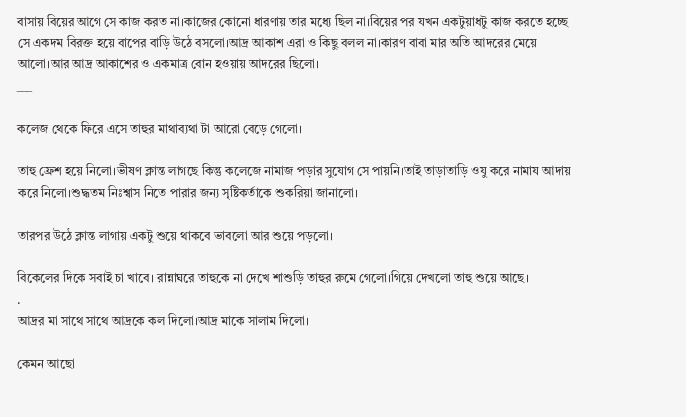বাসায় বিয়ের আগে সে কাজ করত না।কাজের কোনো ধারণায় তার মধ্যে ছিল না।বিয়ের পর যখন একটুয়াধটু কাজ করতে হচ্ছে সে একদম বিরক্ত হয়ে বাপের বাড়ি উঠে বসলো।আদ্র আকাশ এরা ও কিছু বলল না।কারণ বাবা মার অতি আদরের মেয়ে আলো।আর আদ্র আকাশের ও একমাত্র বোন হওয়ায় আদরের ছিলো।
___

কলেজ থেকে ফিরে এসে তাহুর মাথাব্যথা টা আরো বেড়ে গেলো।

তাহু ফ্রেশ হয়ে নিলো।ভীষণ ক্লান্ত লাগছে কিন্তু কলেজে নামাজ পড়ার সুযোগ সে পায়নি।তাই তাড়াতাড়ি ওযু করে নামায আদায় করে নিলো।শুদ্ধতম নিঃশ্বাস নিতে পারার জন্য সৃষ্টিকর্তাকে শুকরিয়া জানালো।

তারপর উঠে ক্লান্ত লাগায় একটু শুয়ে থাকবে ভাবলো আর শুয়ে পড়লো।

বিকেলের দিকে সবাই চা খাবে। রান্নাঘরে তাহুকে না দেখে শাশুড়ি তাহুর রুমে গেলো।গিয়ে দেখলো তাহু শুয়ে আছে।
.
আদ্রর মা সাথে সাথে আদ্রকে কল দিলো।আদ্র মাকে সালাম দিলো।

কেমন আছো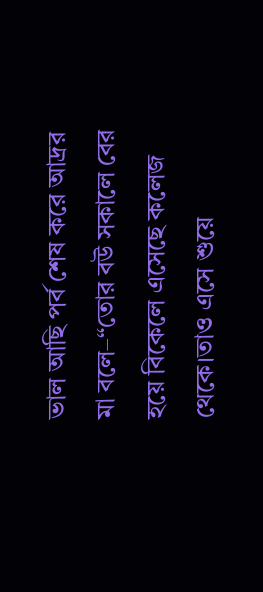ভাল আছি পর্ব শেষ করে আদ্রর মা বলে–“তোর বউ সকালে বের হয়ে বিকেলে এসেছে কলেজ থেকে।তাও এসে শুয়ে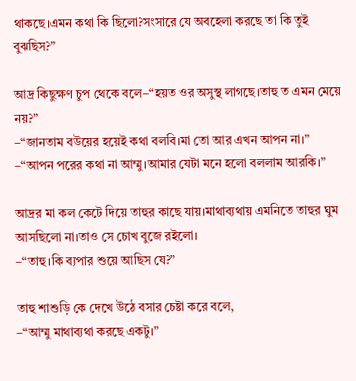থাকছে।এমন কথা কি ছিলো?সংসারে যে অবহেলা করছে তা কি তুই বুঝছিস?”

আদ্র কিছুক্ষণ চুপ থেকে বলে–“হয়ত ওর অসুস্থ লাগছে।তাহু ত এমন মেয়ে নয়?”
–“জানতাম বউয়ের হয়েই কথা বলবি।মা তো আর এখন আপন না।”
–“আপন পরের কথা না আম্মু।আমার যেটা মনে হলো বললাম আরকি।”

আদ্রর মা কল কেটে দিয়ে তাহুর কাছে যায়।মাথাব্যথায় এমনিতে তাহুর ঘুম আসছিলো না।তাও সে চোখ বুজে রইলো।
–“তাহু।কি ব্যপার শুয়ে আছিস যে?”

তাহু শাশুড়ি কে দেখে উঠে বসার চেষ্টা করে বলে,
–“আম্মু মাথাব্যথা করছে একটু।”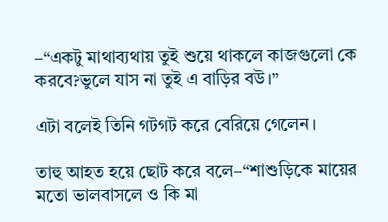–“একটু মাথাব্যথায় তুই শুয়ে থাকলে কাজগুলো কে করবে?ভুলে যাস না তুই এ বাড়ির বউ।”

এটা বলেই তিনি গটগট করে বেরিয়ে গেলেন।

তাহু আহত হয়ে ছোট করে বলে–“শাশুড়িকে মায়ের মতো ভালবাসলে ও কি মা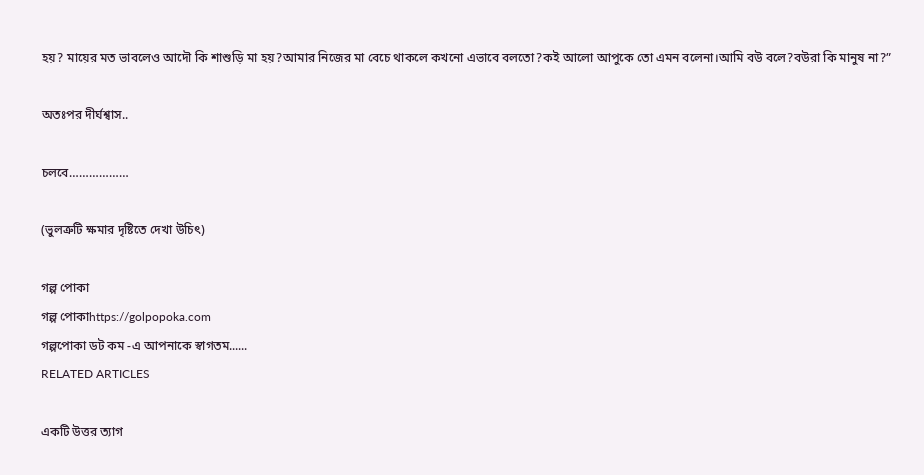হয়? মায়ের মত ভাবলেও আদৌ কি শাশুড়ি মা হয়?আমার নিজের মা বেচে থাকলে কখনো এভাবে বলতো?কই আলো আপুকে তো এমন বলেনা।আমি বউ বলে?বউরা কি মানুষ না?”

অতঃপর দীর্ঘশ্বাস..

চলবে………………

(ভুলত্রুটি ক্ষমার দৃষ্টিতে দেখা উচিৎ)

গল্প পোকা
গল্প পোকাhttps://golpopoka.com
গল্পপোকা ডট কম -এ আপনাকে স্বাগতম......
RELATED ARTICLES

একটি উত্তর ত্যাগ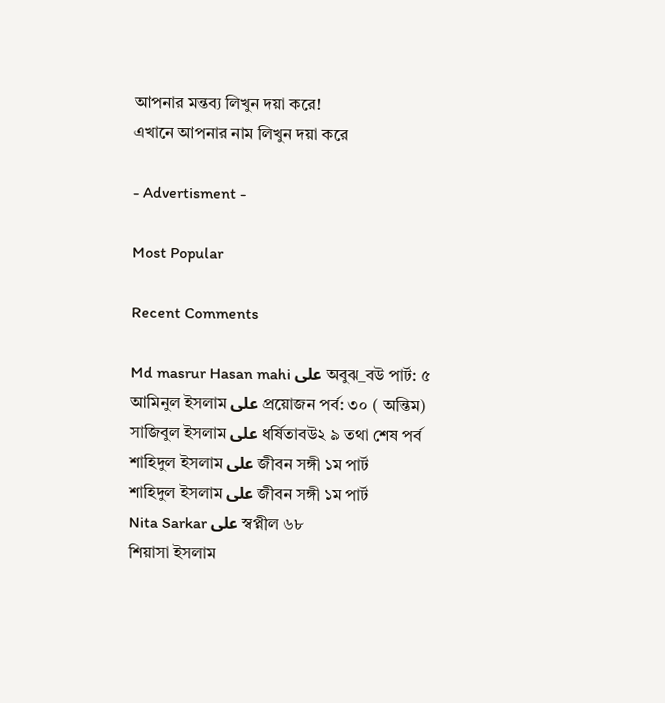আপনার মন্তব্য লিখুন দয়া করে!
এখানে আপনার নাম লিখুন দয়া করে

- Advertisment -

Most Popular

Recent Comments

Md masrur Hasan mahi على অবুঝ_বউ পার্ট: ৫
আমিনুল ইসলাম على প্রয়োজন পর্ব: ৩০ ( অন্তিম)
সাজিবুল ইসলাম على ধর্ষিতাবউ২ ৯ তথা শেষ পর্ব
শাহিদুল ইসলাম على জীবন সঙ্গী ১ম পার্ট
শাহিদুল ইসলাম على জীবন সঙ্গী ১ম পার্ট
Nita Sarkar على স্বপ্নীল ৬৮
শিয়াসা ইসলাম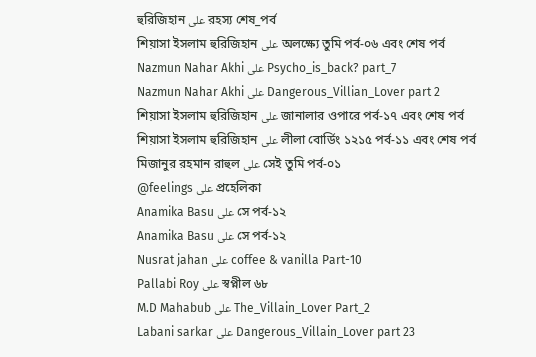হুরিজিহান على রহস্য শেষ_পর্ব
শিয়াসা ইসলাম হুরিজিহান على অলক্ষ্যে তুমি পর্ব-০৬ এবং শেষ পর্ব
Nazmun Nahar Akhi على Psycho_is_back? part_7
Nazmun Nahar Akhi على Dangerous_Villian_Lover part 2
শিয়াসা ইসলাম হুরিজিহান على জানালার ওপারে পর্ব-১৭ এবং শেষ পর্ব
শিয়াসা ইসলাম হুরিজিহান على লীলা বোর্ডিং ১২১৫ পর্ব-১১ এবং শেষ পর্ব
মিজানুর রহমান রাহুল على সেই তুমি পর্ব-০১
@feelings على প্রহেলিকা
Anamika Basu على সে পর্ব-১২
Anamika Basu على সে পর্ব-১২
Nusrat jahan على coffee & vanilla Part-10
Pallabi Roy على স্বপ্নীল ৬৮
M.D Mahabub على The_Villain_Lover Part_2
Labani sarkar على Dangerous_Villain_Lover part 23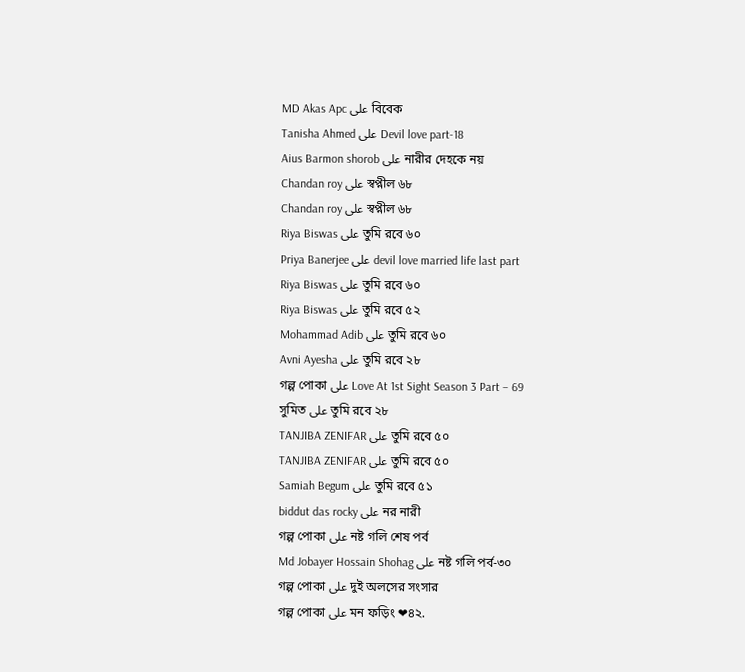MD Akas Apc على বিবেক
Tanisha Ahmed على Devil love part-18
Aius Barmon shorob على নারীর দেহকে নয়
Chandan roy على স্বপ্নীল ৬৮
Chandan roy على স্বপ্নীল ৬৮
Riya Biswas على তুমি রবে ৬০
Priya Banerjee على devil love married life last part
Riya Biswas على তুমি রবে ৬০
Riya Biswas على তুমি রবে ৫২
Mohammad Adib على তুমি রবে ৬০
Avni Ayesha على তুমি রবে ২৮
গল্প পোকা على Love At 1st Sight Season 3 Part – 69
সুমিত على তুমি রবে ২৮
TANJIBA ZENIFAR على তুমি রবে ৫০
TANJIBA ZENIFAR على তুমি রবে ৫০
Samiah Begum على তুমি রবে ৫১
biddut das rocky على নর নারী
গল্প পোকা على নষ্ট গলি শেষ পর্ব
Md Jobayer Hossain Shohag على নষ্ট গলি পর্ব-৩০
গল্প পোকা على দুই অলসের সংসার
গল্প পোকা على মন ফড়িং ❤৪২.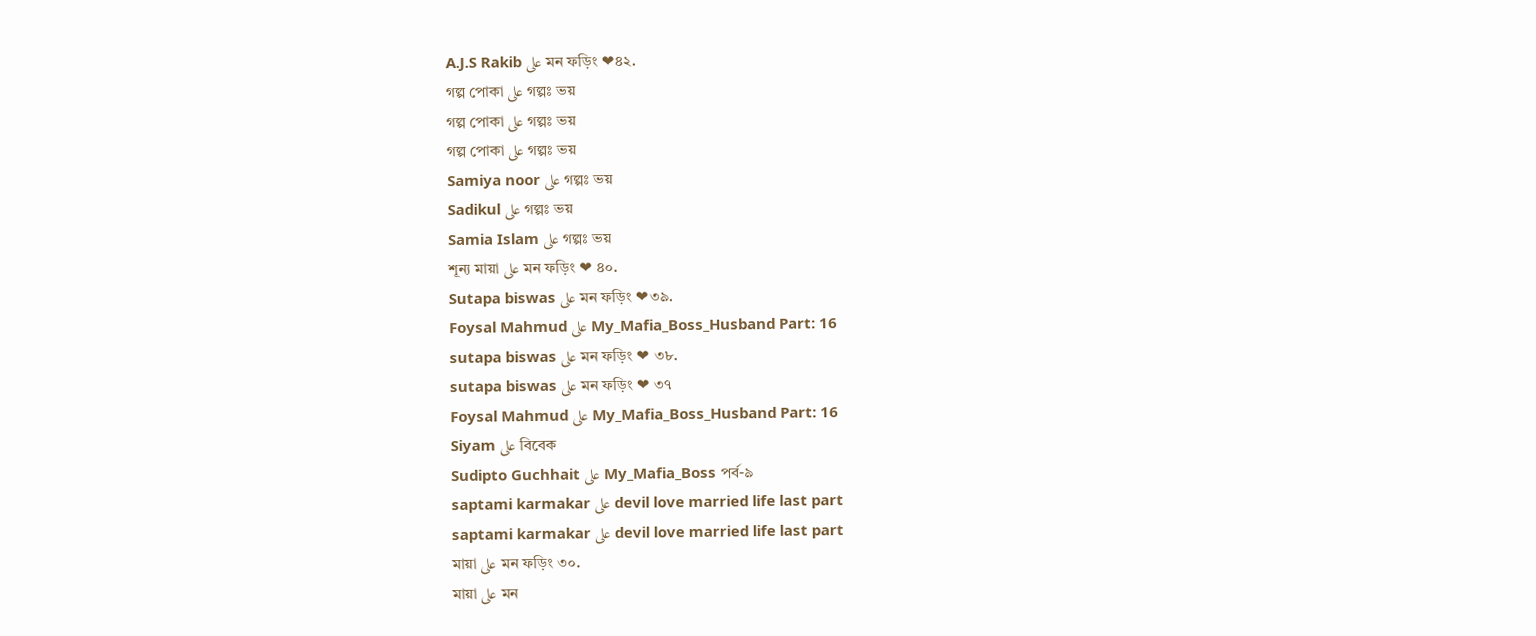A.J.S Rakib على মন ফড়িং ❤৪২.
গল্প পোকা على গল্পঃ ভয়
গল্প পোকা على গল্পঃ ভয়
গল্প পোকা على গল্পঃ ভয়
Samiya noor على গল্পঃ ভয়
Sadikul على গল্পঃ ভয়
Samia Islam على গল্পঃ ভয়
শূন্য মায়া على মন ফড়িং ❤ ৪০.
Sutapa biswas على মন ফড়িং ❤৩৯.
Foysal Mahmud على My_Mafia_Boss_Husband Part: 16
sutapa biswas على মন ফড়িং ❤ ৩৮.
sutapa biswas على মন ফড়িং ❤ ৩৭
Foysal Mahmud على My_Mafia_Boss_Husband Part: 16
Siyam على বিবেক
Sudipto Guchhait على My_Mafia_Boss পর্ব-৯
saptami karmakar على devil love married life last part
saptami karmakar على devil love married life last part
মায়া على মন ফড়িং ৩০.
মায়া على মন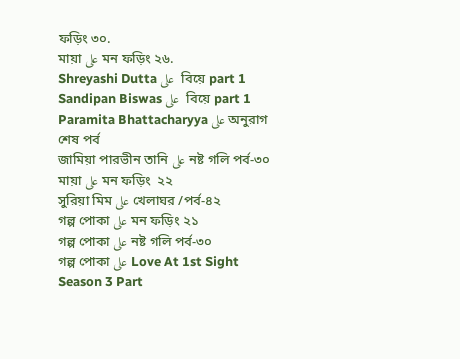ফড়িং ৩০.
মায়া على মন ফড়িং ২৬.
Shreyashi Dutta على  বিয়ে part 1
Sandipan Biswas على  বিয়ে part 1
Paramita Bhattacharyya على অনুরাগ শেষ পর্ব
জামিয়া পারভীন তানি على নষ্ট গলি পর্ব-৩০
মায়া على মন ফড়িং  ২২
সুরিয়া মিম على খেলাঘর /পর্ব-৪২
গল্প পোকা على মন ফড়িং ২১
গল্প পোকা على নষ্ট গলি পর্ব-৩০
গল্প পোকা على Love At 1st Sight Season 3 Part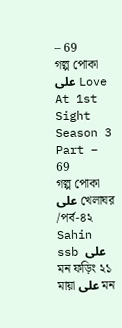– 69
গল্প পোকা على Love At 1st Sight Season 3 Part – 69
গল্প পোকা على খেলাঘর /পর্ব-৪২
Sahin ssb على মন ফড়িং ২১
মায়া على মন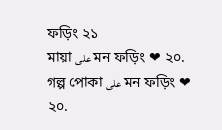ফড়িং ২১
মায়া على মন ফড়িং ❤ ২০.
গল্প পোকা على মন ফড়িং ❤ ২০.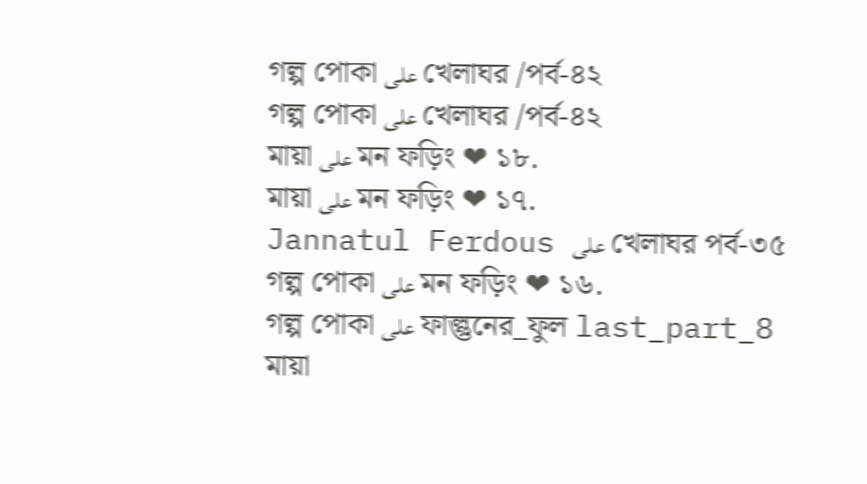গল্প পোকা على খেলাঘর /পর্ব-৪২
গল্প পোকা على খেলাঘর /পর্ব-৪২
মায়া على মন ফড়িং ❤ ১৮.
মায়া على মন ফড়িং ❤ ১৭.
Jannatul Ferdous على খেলাঘর পর্ব-৩৫
গল্প পোকা على মন ফড়িং ❤ ১৬.
গল্প পোকা على ফাল্গুনের_ফুল last_part_8
মায়া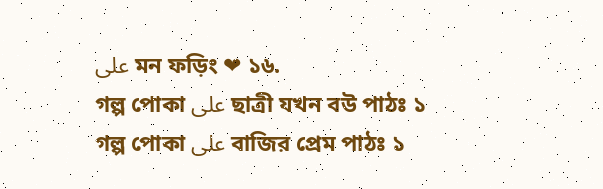على মন ফড়িং ❤ ১৬.
গল্প পোকা على ছাত্রী যখন বউ পাঠঃ ১
গল্প পোকা على বাজির প্রেম পাঠঃ ১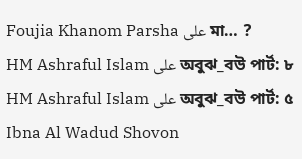Foujia Khanom Parsha على মা… ?
HM Ashraful Islam على অবুঝ_বউ পার্ট: ৮
HM Ashraful Islam على অবুঝ_বউ পার্ট: ৫
Ibna Al Wadud Shovon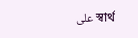على স্বার্থ